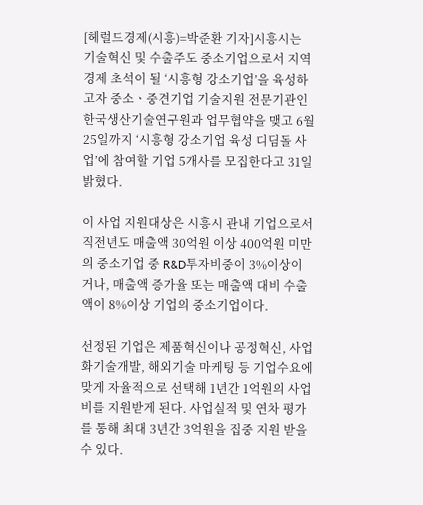[헤럴드경제(시흥)=박준환 기자]시흥시는 기술혁신 및 수출주도 중소기업으로서 지역경제 초석이 될 ‘시흥형 강소기업’을 육성하고자 중소ㆍ중견기업 기술지원 전문기관인 한국생산기술연구원과 업무협약을 맺고 6월 25일까지 ‘시흥형 강소기업 육성 디딤돌 사업’에 참여할 기업 5개사를 모집한다고 31일 밝혔다.

이 사업 지원대상은 시흥시 관내 기업으로서 직전년도 매출액 30억원 이상 400억원 미만의 중소기업 중 R&D투자비중이 3%이상이거나, 매출액 증가율 또는 매출액 대비 수출액이 8%이상 기업의 중소기업이다.

선정된 기업은 제품혁신이나 공정혁신, 사업화기술개발, 해외기술 마케팅 등 기업수요에 맞게 자율적으로 선택해 1년간 1억원의 사업비를 지원받게 된다. 사업실적 및 연차 평가를 통해 최대 3년간 3억원을 집중 지원 받을 수 있다.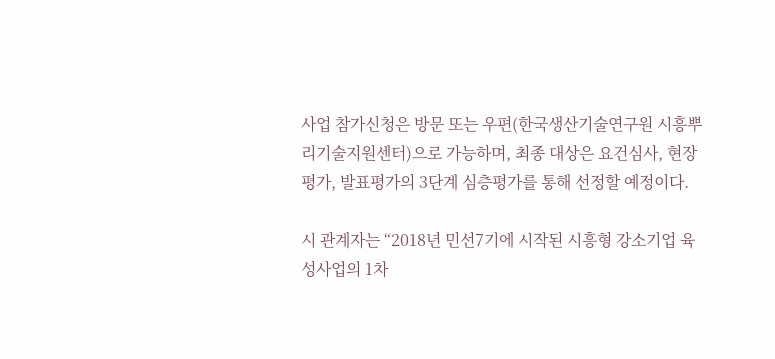사업 참가신청은 방문 또는 우편(한국생산기술연구원 시흥뿌리기술지원센터)으로 가능하며, 최종 대상은 요건심사, 현장평가, 발표평가의 3단계 심층평가를 통해 선정할 예정이다.

시 관계자는 “2018년 민선7기에 시작된 시흥형 강소기업 육성사업의 1차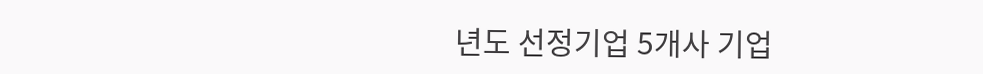년도 선정기업 5개사 기업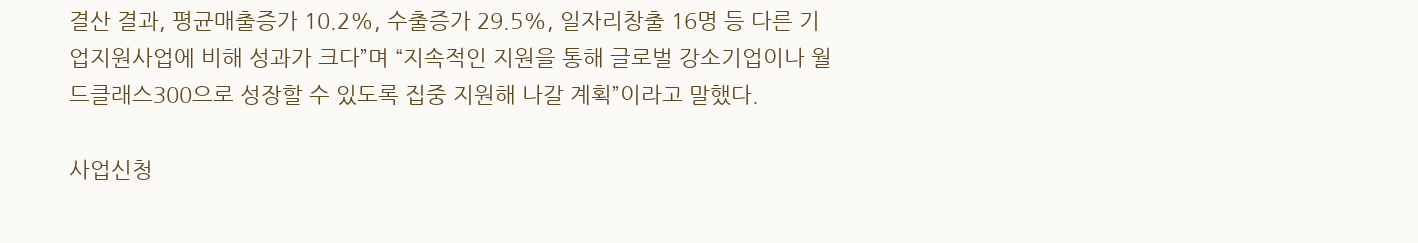결산 결과, 평균매출증가 10.2%, 수출증가 29.5%, 일자리창출 16명 등 다른 기업지원사업에 비해 성과가 크다”며 “지속적인 지원을 통해 글로벌 강소기업이나 월드클래스300으로 성장할 수 있도록 집중 지원해 나갈 계획”이라고 말했다.

사업신청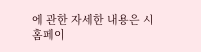에 관한 자세한 내용은 시 홈페이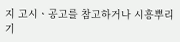지 고시ㆍ공고를 참고하거나 시흥뿌리기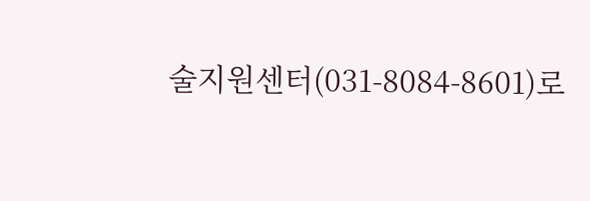술지원센터(031-8084-8601)로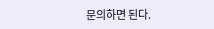문의하면 된다.